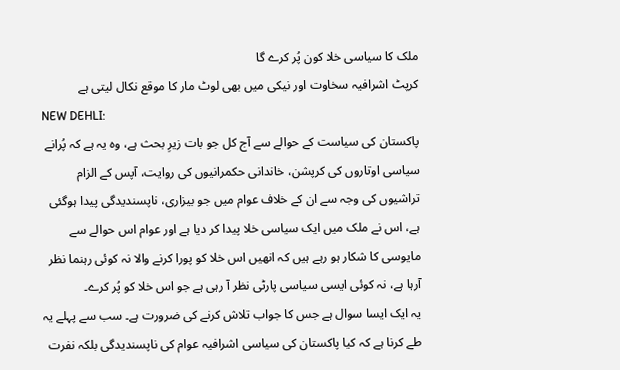ملک کا سیاسی خلا کون پُر کرے گا
کرپٹ اشرافیہ سخاوت اور نیکی میں بھی لوٹ مار کا موقع نکال لیتی ہے
NEW DEHLI:
پاکستان کی سیاست کے حوالے سے آج کل جو بات زیرِ بحث ہے، وہ یہ ہے کہ پُرانے سیاسی اوتاروں کی کرپشن، خاندانی حکمرانیوں کی روایت، آپس کے الزام تراشیوں کی وجہ سے ان کے خلاف عوام میں جو بیزاری، ناپسندیدگی پیدا ہوگئی ہے، اس نے ملک میں ایک سیاسی خلا پیدا کر دیا ہے اور عوام اس حوالے سے مایوسی کا شکار ہو رہے ہیں کہ انھیں اس خلا کو پورا کرنے والا نہ کوئی رہنما نظر آرہا ہے، نہ کوئی ایسی سیاسی پارٹی نظر آ رہی ہے جو اس خلا کو پُر کرے۔
یہ ایک ایسا سوال ہے جس کا جواب تلاش کرنے کی ضرورت ہے۔ سب سے پہلے یہ طے کرنا ہے کہ کیا پاکستان کی سیاسی اشرافیہ عوام کی ناپسندیدگی بلکہ نفرت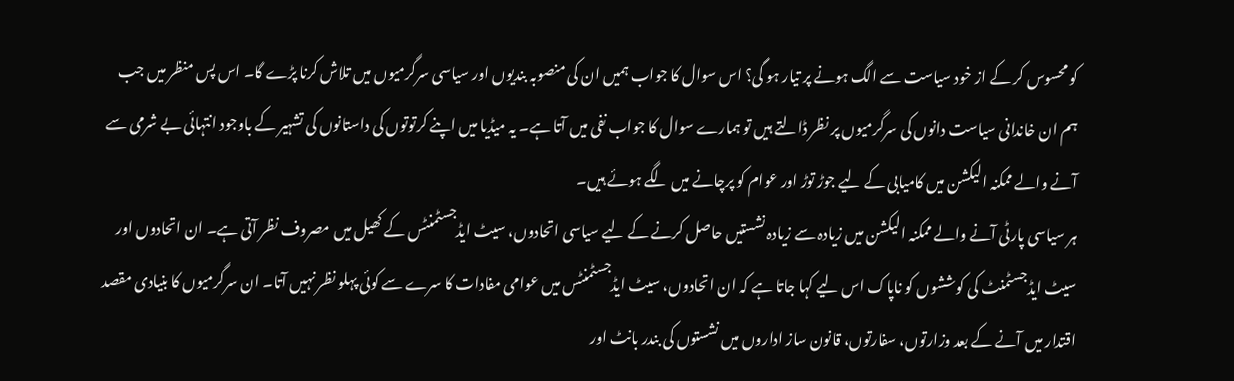کو محسوس کر کے از خود سیاست سے الگ ہونے پر تیار ہو گی؟ اس سوال کا جواب ہمیں ان کی منصوبہ بندیوں اور سیاسی سرگرمیوں میں تلاش کرنا پڑے گا۔ اس پس منظر میں جب ہم ان خاندانی سیاست دانوں کی سرگرمیوں پر نظر ڈالتے ہیں تو ہمارے سوال کا جواب نفی میں آتا ہے۔ یہ میڈیا میں اپنے کرتوتوں کی داستانوں کی تشہیر کے باوجود انتہائی بے شرمی سے آنے والے ممکنہ الیکشن میں کامیابی کے لیے جوڑ توڑ اور عوام کو پرچانے میں لگے ہوئے ہیں۔
ہر سیاسی پارٹی آنے والے ممکنہ الیکشن میں زیادہ سے زیادہ نشستیں حاصل کرنے کے لیے سیاسی اتحادوں، سیٹ ایڈجسٹمنٹس کے کھیل میں مصروف نظر آتی ہے۔ ان اتحادوں اور سیٹ ایڈجسٹمنٹ کی کوششوں کو ناپاک اس لیے کہا جاتا ہے کہ ان اتحادوں، سیٹ ایڈجسٹمنٹس میں عوامی مفادات کا سرے سے کوئی پہلو نظر نہیں آتا۔ ان سرگرمیوں کا بنیادی مقصد اقتدار میں آنے کے بعد وزارتوں، سفارتوں، قانون ساز اداروں میں نشستوں کی بندر بانٹ اور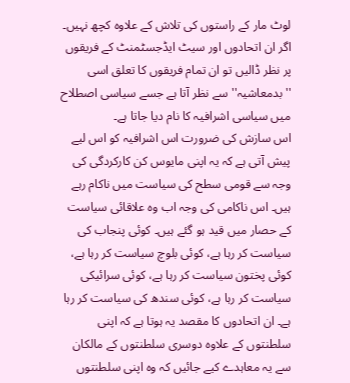لوٹ مار کے راستوں کی تلاش کے علاوہ کچھ نہیں۔ اگر ان اتحادوں اور سیٹ ایڈجسٹمنٹ کے فریقوں پر نظر ڈالیں تو ان تمام فریقوں کا تعلق اسی ''بدمعاشیہ'' سے نظر آتا ہے جسے سیاسی اصطلاح میں سیاسی اشرافیہ کا نام دیا جاتا ہے۔
اس سازش کی ضرورت اس اشرافیہ کو اس لیے پیش آتی ہے کہ یہ اپنی مایوس کن کارکردگی کی وجہ سے قومی سطح کی سیاست میں ناکام رہے ہیں۔ اس ناکامی کی وجہ اب وہ علاقائی سیاست کے حصار میں قید ہو گئے ہیں۔ کوئی پنجاب کی سیاست کر رہا ہے، کوئی بلوچ سیاست کر رہا ہے، کوئی پختون سیاست کر رہا ہے، کوئی سرائیکی سیاست کر رہا ہے، کوئی سندھ کی سیاست کر رہا ہے۔ ان اتحادوں کا مقصد یہ ہوتا ہے کہ اپنی سلطنتوں کے علاوہ دوسری سلطنتوں کے مالکان سے یہ معاہدے کیے جائیں کہ وہ اپنی سلطنتوں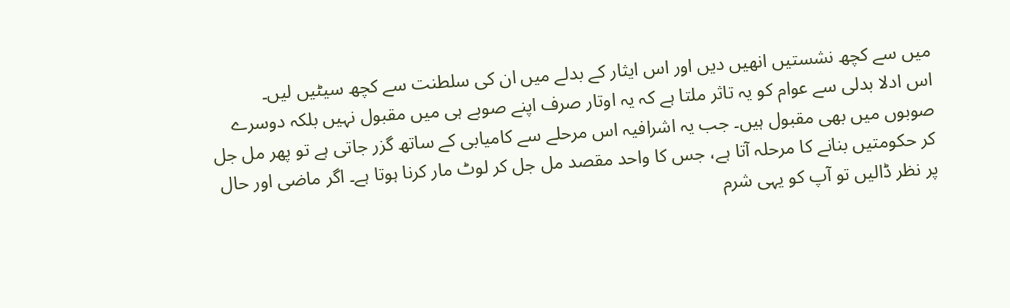میں سے کچھ نشستیں انھیں دیں اور اس ایثار کے بدلے میں ان کی سلطنت سے کچھ سیٹیں لیں۔
اس ادلا بدلی سے عوام کو یہ تاثر ملتا ہے کہ یہ اوتار صرف اپنے صوبے ہی میں مقبول نہیں بلکہ دوسرے صوبوں میں بھی مقبول ہیں۔ جب یہ اشرافیہ اس مرحلے سے کامیابی کے ساتھ گزر جاتی ہے تو پھر مل جل کر حکومتیں بنانے کا مرحلہ آتا ہے، جس کا واحد مقصد مل جل کر لوٹ مار کرنا ہوتا ہے۔ اگر ماضی اور حال پر نظر ڈالیں تو آپ کو یہی شرم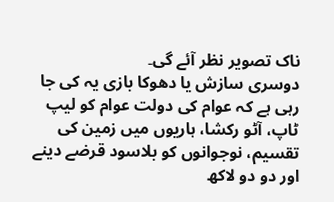ناک تصویر نظر آئے گی۔
دوسری سازش یا دھوکا بازی یہ کی جا رہی ہے کہ عوام کی دولت عوام کو لیپ ٹاپ، آٹو رکشا، ہاریوں میں زمین کی تقسیم، نوجوانوں کو بلاسود قرضے دینے اور دو دو لاکھ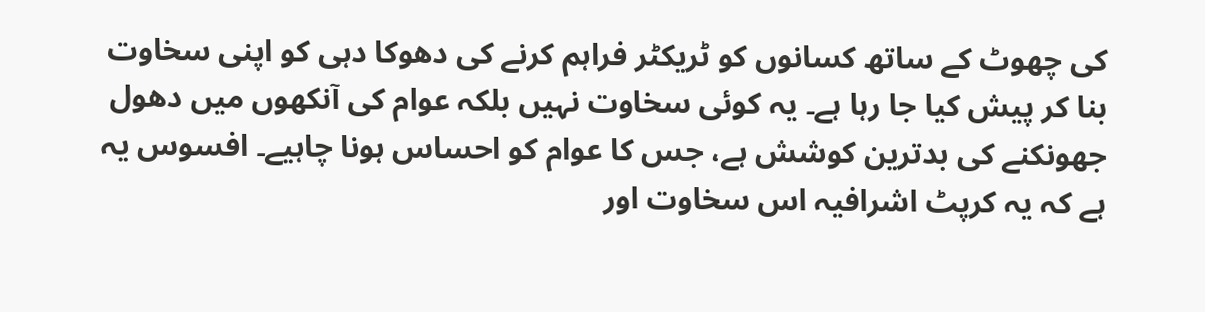کی چھوٹ کے ساتھ کسانوں کو ٹریکٹر فراہم کرنے کی دھوکا دہی کو اپنی سخاوت بنا کر پیش کیا جا رہا ہے۔ یہ کوئی سخاوت نہیں بلکہ عوام کی آنکھوں میں دھول جھونکنے کی بدترین کوشش ہے، جس کا عوام کو احساس ہونا چاہیے۔ افسوس یہ ہے کہ یہ کرپٹ اشرافیہ اس سخاوت اور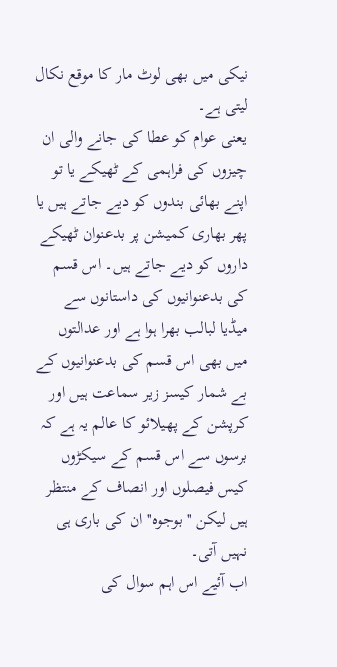نیکی میں بھی لوٹ مار کا موقع نکال لیتی ہے۔
یعنی عوام کو عطا کی جانے والی ان چیزوں کی فراہمی کے ٹھیکے یا تو اپنے بھائی بندوں کو دیے جاتے ہیں یا پھر بھاری کمیشن پر بدعنوان ٹھیکے داروں کو دیے جاتے ہیں۔ اس قسم کی بدعنوانیوں کی داستانوں سے میڈیا لبالب بھرا ہوا ہے اور عدالتوں میں بھی اس قسم کی بدعنوانیوں کے بے شمار کیسز زیر سماعت ہیں اور کرپشن کے پھیلائو کا عالم یہ ہے کہ برسوں سے اس قسم کے سیکڑوں کیس فیصلوں اور انصاف کے منتظر ہیں لیکن ''بوجوہ'' ان کی باری ہی نہیں آتی۔
اب آئیے اس اہم سوال کی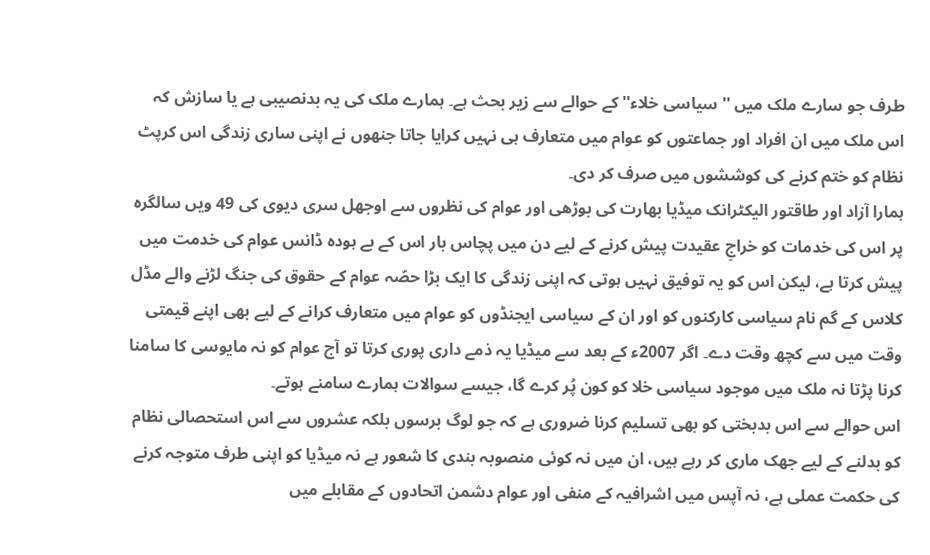طرف جو سارے ملک میں ''سیاسی خلاء'' کے حوالے سے زیر بحث ہے۔ ہمارے ملک کی یہ بدنصیبی ہے یا سازش کہ اس ملک میں ان افراد اور جماعتوں کو عوام میں متعارف ہی نہیں کرایا جاتا جنھوں نے اپنی ساری زندگی اس کرپٹ نظام کو ختم کرنے کی کوششوں میں صرف کر دی۔
ہمارا آزاد اور طاقتور الیکٹرانک میڈیا بھارت کی بوڑھی اور عوام کی نظروں سے اوجھل سری دیوی کی 49 ویں سالگرہ پر اس کی خدمات کو خراجِ عقیدت پیش کرنے کے لیے دن میں پچاس بار اس کے بے ہودہ ڈانس عوام کی خدمت میں پیش کرتا ہے، لیکن اس کو یہ توفیق نہیں ہوتی کہ اپنی زندگی کا ایک بڑا حصّہ عوام کے حقوق کی جنگ لڑنے والے مڈل کلاس کے گم نام سیاسی کارکنوں کو اور ان کے سیاسی ایجنڈوں کو عوام میں متعارف کرانے کے لیے بھی اپنے قیمتی وقت میں سے کچھ وقت دے۔ اگر 2007ء کے بعد سے میڈیا یہ ذمے داری پوری کرتا تو آج عوام کو نہ مایوسی کا سامنا کرنا پڑتا نہ ملک میں موجود سیاسی خلا کو کون پُر کرے گا، جیسے سوالات ہمارے سامنے ہوتے۔
اس حوالے سے اس بدبختی کو بھی تسلیم کرنا ضروری ہے کہ جو لوگ برسوں بلکہ عشروں سے اس استحصالی نظام کو بدلنے کے لیے جھک ماری کر رہے ہیں، ان میں نہ کوئی منصوبہ بندی کا شعور ہے نہ میڈیا کو اپنی طرف متوجہ کرنے کی حکمت عملی ہے، نہ آپس میں اشرافیہ کے منفی اور عوام دشمن اتحادوں کے مقابلے میں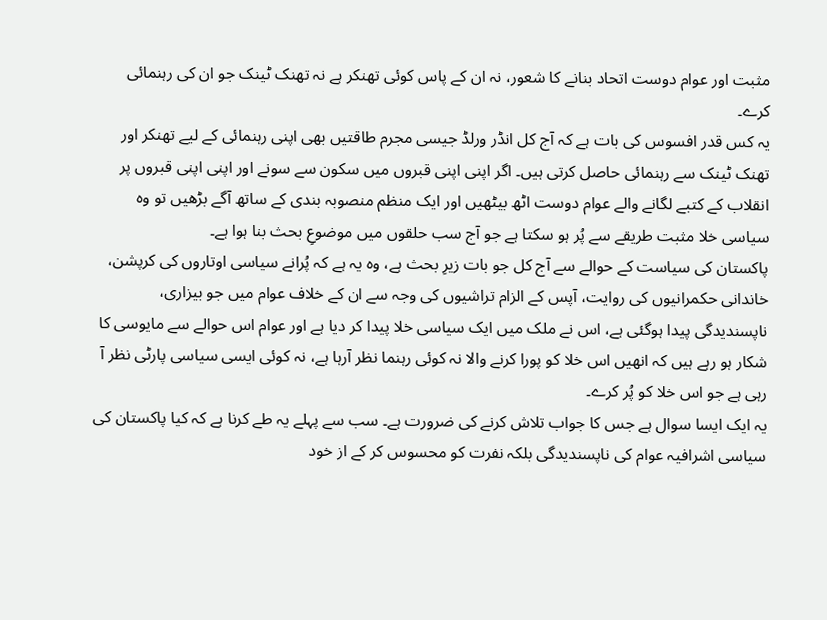مثبت اور عوام دوست اتحاد بنانے کا شعور، نہ ان کے پاس کوئی تھنکر ہے نہ تھنک ٹینک جو ان کی رہنمائی کرے۔
یہ کس قدر افسوس کی بات ہے کہ آج کل انڈر ورلڈ جیسی مجرم طاقتیں بھی اپنی رہنمائی کے لیے تھنکر اور تھنک ٹینک سے رہنمائی حاصل کرتی ہیں۔ اگر اپنی اپنی قبروں میں سکون سے سونے اور اپنی اپنی قبروں پر انقلاب کے کتبے لگانے والے عوام دوست اٹھ بیٹھیں اور ایک منظم منصوبہ بندی کے ساتھ آگے بڑھیں تو وہ سیاسی خلا مثبت طریقے سے پُر ہو سکتا ہے جو آج سب حلقوں میں موضوعِ بحث بنا ہوا ہے۔
پاکستان کی سیاست کے حوالے سے آج کل جو بات زیرِ بحث ہے، وہ یہ ہے کہ پُرانے سیاسی اوتاروں کی کرپشن، خاندانی حکمرانیوں کی روایت، آپس کے الزام تراشیوں کی وجہ سے ان کے خلاف عوام میں جو بیزاری، ناپسندیدگی پیدا ہوگئی ہے، اس نے ملک میں ایک سیاسی خلا پیدا کر دیا ہے اور عوام اس حوالے سے مایوسی کا شکار ہو رہے ہیں کہ انھیں اس خلا کو پورا کرنے والا نہ کوئی رہنما نظر آرہا ہے، نہ کوئی ایسی سیاسی پارٹی نظر آ رہی ہے جو اس خلا کو پُر کرے۔
یہ ایک ایسا سوال ہے جس کا جواب تلاش کرنے کی ضرورت ہے۔ سب سے پہلے یہ طے کرنا ہے کہ کیا پاکستان کی سیاسی اشرافیہ عوام کی ناپسندیدگی بلکہ نفرت کو محسوس کر کے از خود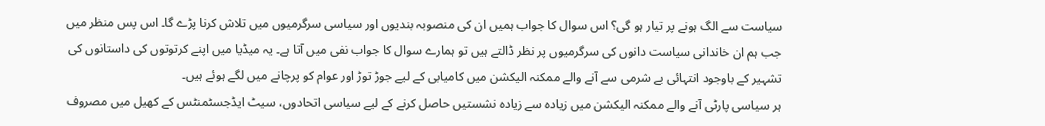سیاست سے الگ ہونے پر تیار ہو گی؟ اس سوال کا جواب ہمیں ان کی منصوبہ بندیوں اور سیاسی سرگرمیوں میں تلاش کرنا پڑے گا۔ اس پس منظر میں جب ہم ان خاندانی سیاست دانوں کی سرگرمیوں پر نظر ڈالتے ہیں تو ہمارے سوال کا جواب نفی میں آتا ہے۔ یہ میڈیا میں اپنے کرتوتوں کی داستانوں کی تشہیر کے باوجود انتہائی بے شرمی سے آنے والے ممکنہ الیکشن میں کامیابی کے لیے جوڑ توڑ اور عوام کو پرچانے میں لگے ہوئے ہیں۔
ہر سیاسی پارٹی آنے والے ممکنہ الیکشن میں زیادہ سے زیادہ نشستیں حاصل کرنے کے لیے سیاسی اتحادوں، سیٹ ایڈجسٹمنٹس کے کھیل میں مصروف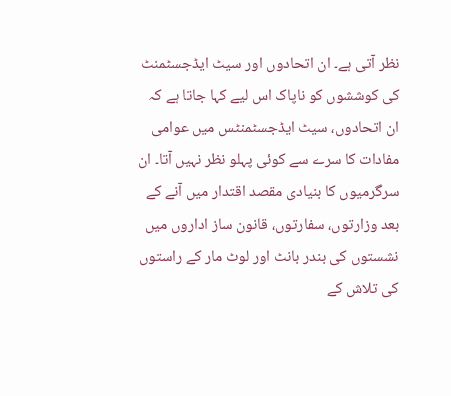نظر آتی ہے۔ ان اتحادوں اور سیٹ ایڈجسٹمنٹ کی کوششوں کو ناپاک اس لیے کہا جاتا ہے کہ ان اتحادوں، سیٹ ایڈجسٹمنٹس میں عوامی مفادات کا سرے سے کوئی پہلو نظر نہیں آتا۔ ان سرگرمیوں کا بنیادی مقصد اقتدار میں آنے کے بعد وزارتوں، سفارتوں، قانون ساز اداروں میں نشستوں کی بندر بانٹ اور لوٹ مار کے راستوں کی تلاش کے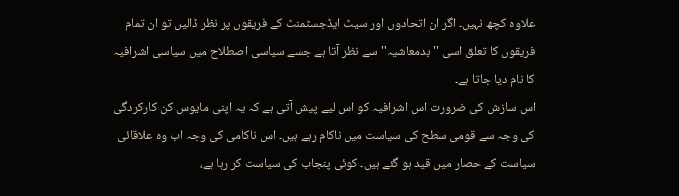علاوہ کچھ نہیں۔ اگر ان اتحادوں اور سیٹ ایڈجسٹمنٹ کے فریقوں پر نظر ڈالیں تو ان تمام فریقوں کا تعلق اسی ''بدمعاشیہ'' سے نظر آتا ہے جسے سیاسی اصطلاح میں سیاسی اشرافیہ کا نام دیا جاتا ہے۔
اس سازش کی ضرورت اس اشرافیہ کو اس لیے پیش آتی ہے کہ یہ اپنی مایوس کن کارکردگی کی وجہ سے قومی سطح کی سیاست میں ناکام رہے ہیں۔ اس ناکامی کی وجہ اب وہ علاقائی سیاست کے حصار میں قید ہو گئے ہیں۔ کوئی پنجاب کی سیاست کر رہا ہے،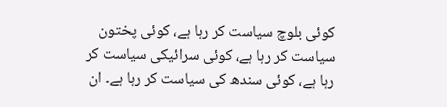کوئی بلوچ سیاست کر رہا ہے، کوئی پختون سیاست کر رہا ہے، کوئی سرائیکی سیاست کر رہا ہے، کوئی سندھ کی سیاست کر رہا ہے۔ ان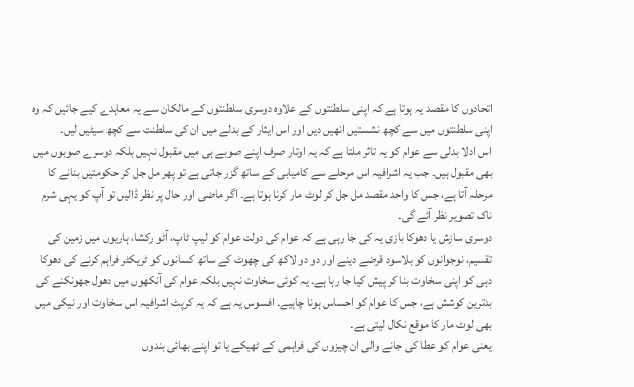اتحادوں کا مقصد یہ ہوتا ہے کہ اپنی سلطنتوں کے علاوہ دوسری سلطنتوں کے مالکان سے یہ معاہدے کیے جائیں کہ وہ اپنی سلطنتوں میں سے کچھ نشستیں انھیں دیں اور اس ایثار کے بدلے میں ان کی سلطنت سے کچھ سیٹیں لیں۔
اس ادلا بدلی سے عوام کو یہ تاثر ملتا ہے کہ یہ اوتار صرف اپنے صوبے ہی میں مقبول نہیں بلکہ دوسرے صوبوں میں بھی مقبول ہیں۔ جب یہ اشرافیہ اس مرحلے سے کامیابی کے ساتھ گزر جاتی ہے تو پھر مل جل کر حکومتیں بنانے کا مرحلہ آتا ہے، جس کا واحد مقصد مل جل کر لوٹ مار کرنا ہوتا ہے۔ اگر ماضی اور حال پر نظر ڈالیں تو آپ کو یہی شرم ناک تصویر نظر آئے گی۔
دوسری سازش یا دھوکا بازی یہ کی جا رہی ہے کہ عوام کی دولت عوام کو لیپ ٹاپ، آٹو رکشا، ہاریوں میں زمین کی تقسیم، نوجوانوں کو بلاسود قرضے دینے اور دو دو لاکھ کی چھوٹ کے ساتھ کسانوں کو ٹریکٹر فراہم کرنے کی دھوکا دہی کو اپنی سخاوت بنا کر پیش کیا جا رہا ہے۔ یہ کوئی سخاوت نہیں بلکہ عوام کی آنکھوں میں دھول جھونکنے کی بدترین کوشش ہے، جس کا عوام کو احساس ہونا چاہیے۔ افسوس یہ ہے کہ یہ کرپٹ اشرافیہ اس سخاوت اور نیکی میں بھی لوٹ مار کا موقع نکال لیتی ہے۔
یعنی عوام کو عطا کی جانے والی ان چیزوں کی فراہمی کے ٹھیکے یا تو اپنے بھائی بندوں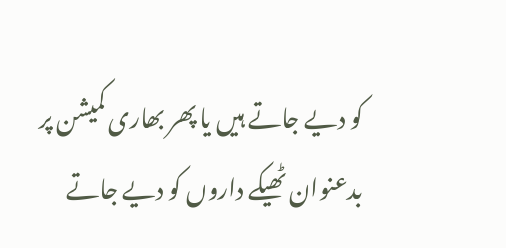کو دیے جاتے ہیں یا پھر بھاری کمیشن پر بدعنوان ٹھیکے داروں کو دیے جاتے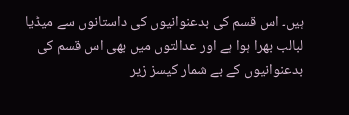ہیں۔ اس قسم کی بدعنوانیوں کی داستانوں سے میڈیا لبالب بھرا ہوا ہے اور عدالتوں میں بھی اس قسم کی بدعنوانیوں کے بے شمار کیسز زیر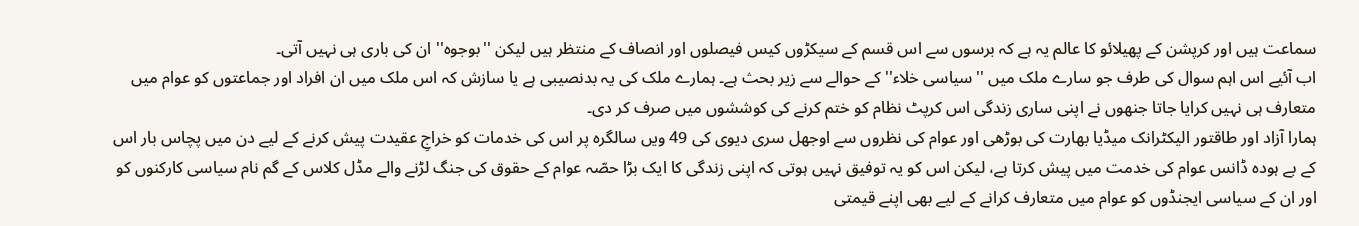سماعت ہیں اور کرپشن کے پھیلائو کا عالم یہ ہے کہ برسوں سے اس قسم کے سیکڑوں کیس فیصلوں اور انصاف کے منتظر ہیں لیکن ''بوجوہ'' ان کی باری ہی نہیں آتی۔
اب آئیے اس اہم سوال کی طرف جو سارے ملک میں ''سیاسی خلاء'' کے حوالے سے زیر بحث ہے۔ ہمارے ملک کی یہ بدنصیبی ہے یا سازش کہ اس ملک میں ان افراد اور جماعتوں کو عوام میں متعارف ہی نہیں کرایا جاتا جنھوں نے اپنی ساری زندگی اس کرپٹ نظام کو ختم کرنے کی کوششوں میں صرف کر دی۔
ہمارا آزاد اور طاقتور الیکٹرانک میڈیا بھارت کی بوڑھی اور عوام کی نظروں سے اوجھل سری دیوی کی 49 ویں سالگرہ پر اس کی خدمات کو خراجِ عقیدت پیش کرنے کے لیے دن میں پچاس بار اس کے بے ہودہ ڈانس عوام کی خدمت میں پیش کرتا ہے، لیکن اس کو یہ توفیق نہیں ہوتی کہ اپنی زندگی کا ایک بڑا حصّہ عوام کے حقوق کی جنگ لڑنے والے مڈل کلاس کے گم نام سیاسی کارکنوں کو اور ان کے سیاسی ایجنڈوں کو عوام میں متعارف کرانے کے لیے بھی اپنے قیمتی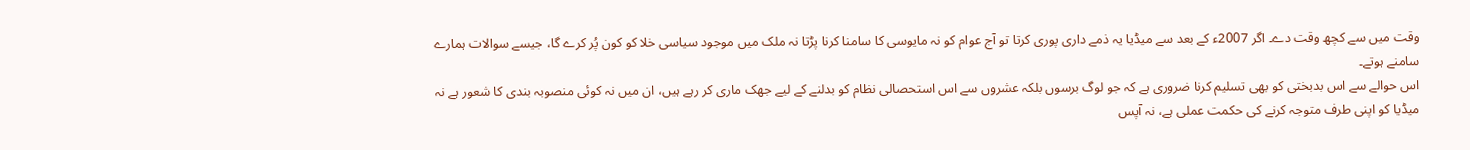وقت میں سے کچھ وقت دے۔ اگر 2007ء کے بعد سے میڈیا یہ ذمے داری پوری کرتا تو آج عوام کو نہ مایوسی کا سامنا کرنا پڑتا نہ ملک میں موجود سیاسی خلا کو کون پُر کرے گا، جیسے سوالات ہمارے سامنے ہوتے۔
اس حوالے سے اس بدبختی کو بھی تسلیم کرنا ضروری ہے کہ جو لوگ برسوں بلکہ عشروں سے اس استحصالی نظام کو بدلنے کے لیے جھک ماری کر رہے ہیں، ان میں نہ کوئی منصوبہ بندی کا شعور ہے نہ میڈیا کو اپنی طرف متوجہ کرنے کی حکمت عملی ہے، نہ آپس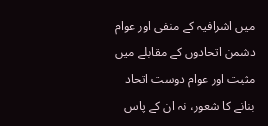میں اشرافیہ کے منفی اور عوام دشمن اتحادوں کے مقابلے میں مثبت اور عوام دوست اتحاد بنانے کا شعور، نہ ان کے پاس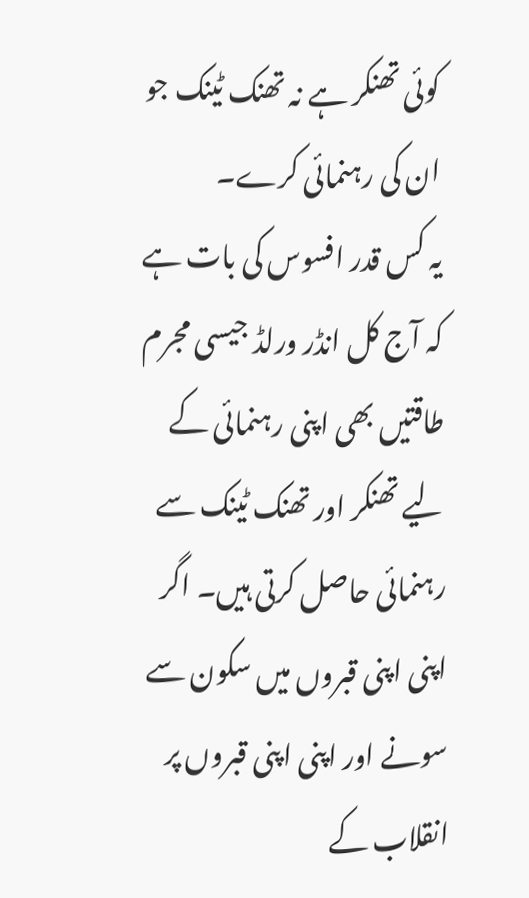کوئی تھنکر ہے نہ تھنک ٹینک جو ان کی رہنمائی کرے۔
یہ کس قدر افسوس کی بات ہے کہ آج کل انڈر ورلڈ جیسی مجرم طاقتیں بھی اپنی رہنمائی کے لیے تھنکر اور تھنک ٹینک سے رہنمائی حاصل کرتی ہیں۔ اگر اپنی اپنی قبروں میں سکون سے سونے اور اپنی اپنی قبروں پر انقلاب کے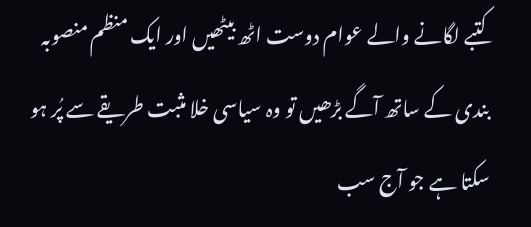کتبے لگانے والے عوام دوست اٹھ بیٹھیں اور ایک منظم منصوبہ بندی کے ساتھ آگے بڑھیں تو وہ سیاسی خلا مثبت طریقے سے پُر ہو سکتا ہے جو آج سب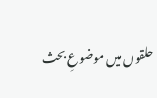حلقوں میں موضوعِ بحث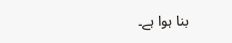بنا ہوا ہے۔